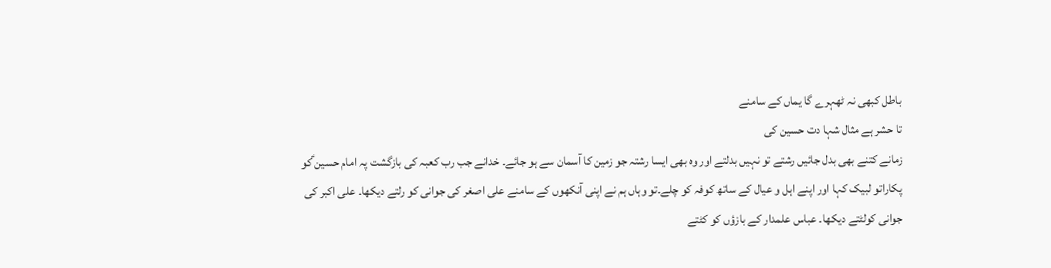باطل کبھی نہ ٹھہرے گا یماں کے سامنے
تا حشر ہے مثال شہا دت حسین کی
زمانے کتنے بھی بدل جائیں رشتے تو نہیں بدلتے اور وہ بھی ایسا رشتہ جو زمین کا آسمان سے ہو جائے۔ خدانے جب رب کعبہ کی بازگشت پہ امام حسین ؑکو پکاراتو لبیک کہا اور اپنے اہل و عیال کے ساتھ کوفہ کو چلے۔تو وہاں ہم نے اپنی آنکھوں کے سامنے علی اصغر کی جوانی کو رلتے دیکھا۔ علی اکبر کی جوانی کولٹتے دیکھا۔ عباس علمدار کے بازؤں کو کٹتے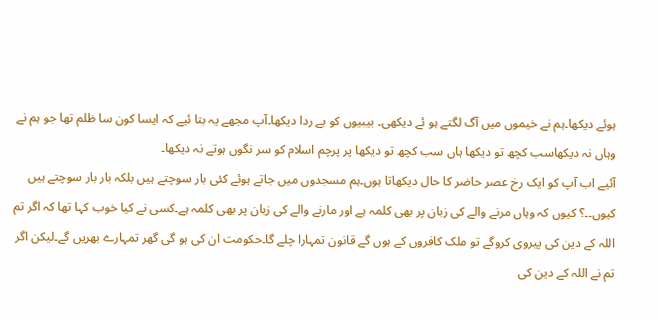ہوئے دیکھا۔ہم نے خیموں میں آگ لگتے ہو ئے دیکھی۔ بیبیوں کو بے ردا دیکھا۔آپ مجھے یہ بتا ئیے کہ ایسا کون سا ظلم تھا جو ہم نے وہاں نہ دیکھاسب کچھ تو دیکھا ہاں سب کچھ تو دیکھا پر پرچم اسلام کو سر نگوں ہوتے نہ دیکھا۔
آئیے اب آپ کو ایک رخ عصر حاضر کا حال دیکھاتا ہوں۔ہم مسجدوں میں جاتے ہوئے کئی بار سوچتے ہیں بلکہ بار بار سوچتے ہیں کیوں۔۔؟ کیوں کہ وہاں مرنے والے کی زبان پر بھی کلمہ ہے اور مارنے والے کی زبان پر بھی کلمہ ہے۔کسی نے کیا خوب کہا تھا کہ اگر تم اللہ کے دین کی پیروی کروگے تو ملک کافروں کے ہوں گے قانون تمہارا چلے گا۔حکومت ان کی ہو گی گھر تمہارے بھریں گے۔لیکن اگر تم نے اللہ کے دین کی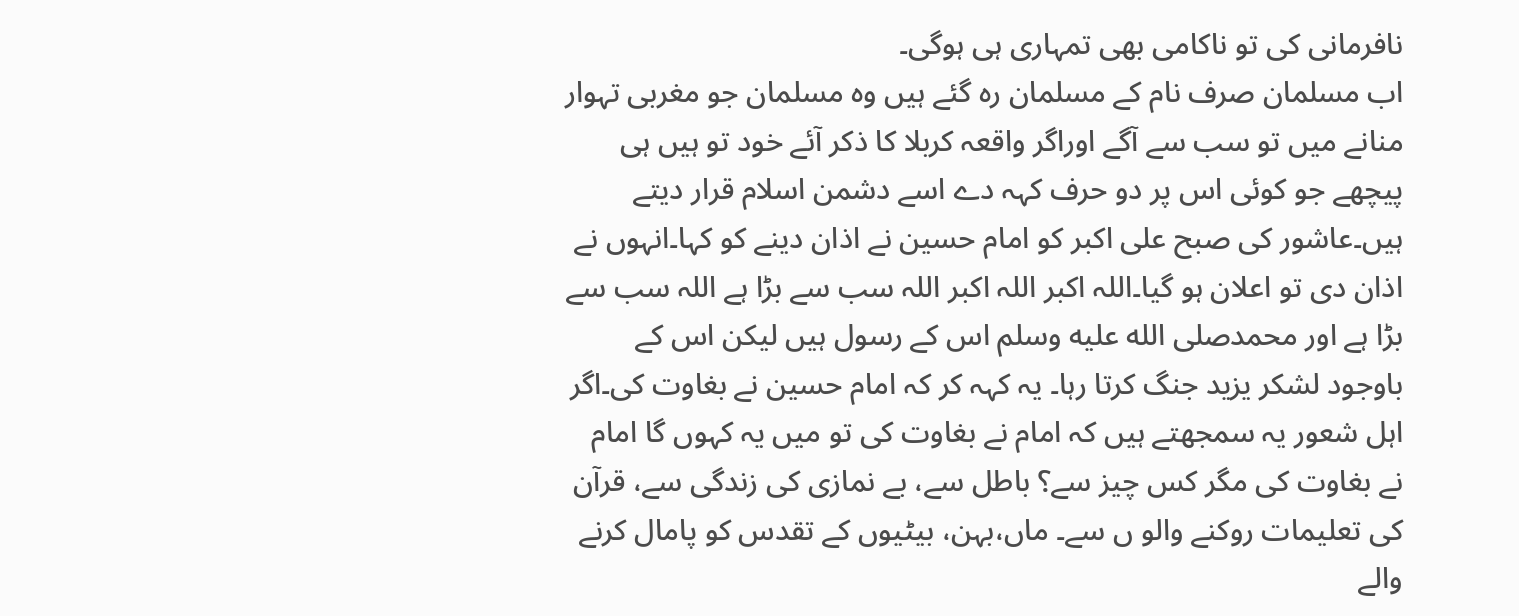نافرمانی کی تو ناکامی بھی تمہاری ہی ہوگی۔
اب مسلمان صرف نام کے مسلمان رہ گئے ہیں وہ مسلمان جو مغربی تہوار منانے میں تو سب سے آگے اوراگر واقعہ کربلا کا ذکر آئے خود تو ہیں ہی پیچھے جو کوئی اس پر دو حرف کہہ دے اسے دشمن اسلام قرار دیتے ہیں۔عاشور کی صبح علی اکبر کو امام حسین نے اذان دینے کو کہا۔انہوں نے اذان دی تو اعلان ہو گیا۔اللہ اکبر اللہ اکبر اللہ سب سے بڑا ہے اللہ سب سے بڑا ہے اور محمدصلى الله عليه وسلم اس کے رسول ہیں لیکن اس کے باوجود لشکر یزید جنگ کرتا رہا۔ یہ کہہ کر کہ امام حسین نے بغاوت کی۔اگر اہل شعور یہ سمجھتے ہیں کہ امام نے بغاوت کی تو میں یہ کہوں گا امام نے بغاوت کی مگر کس چیز سے؟ باطل سے، بے نمازی کی زندگی سے، قرآن کی تعلیمات روکنے والو ں سے۔ ماں،بہن، بیٹیوں کے تقدس کو پامال کرنے والے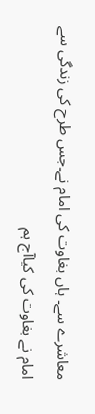معاشرے سے۔ ہاں بغاوت کی امام نے۔جس طرح کی زندگی سے امام نے بغاوت کی کیاآج ہم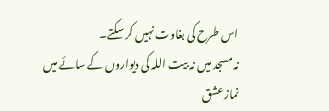اس طرح کی بغاوت نہیں کر سکتے۔
نہ مسجد میں نہ بیت اللہ کی دیواروں کے سائے میں
نمازعشق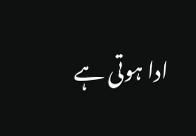ادا ہوتی ہے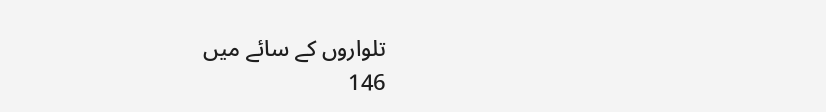تلواروں کے سائے میں
146